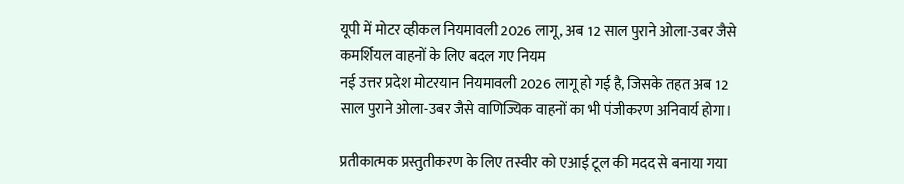यूपी में मोटर व्हीकल नियमावली 2026 लागू, अब 12 साल पुराने ओला-उबर जैसे कमर्शियल वाहनों के लिए बदल गए नियम
नई उत्तर प्रदेश मोटरयान नियमावली 2026 लागू हो गई है, जिसके तहत अब 12 साल पुराने ओला-उबर जैसे वाणिज्यिक वाहनों का भी पंजीकरण अनिवार्य होगा।

प्रतीकात्मक प्रस्तुतीकरण के लिए तस्वीर को एआई टूल की मदद से बनाया गया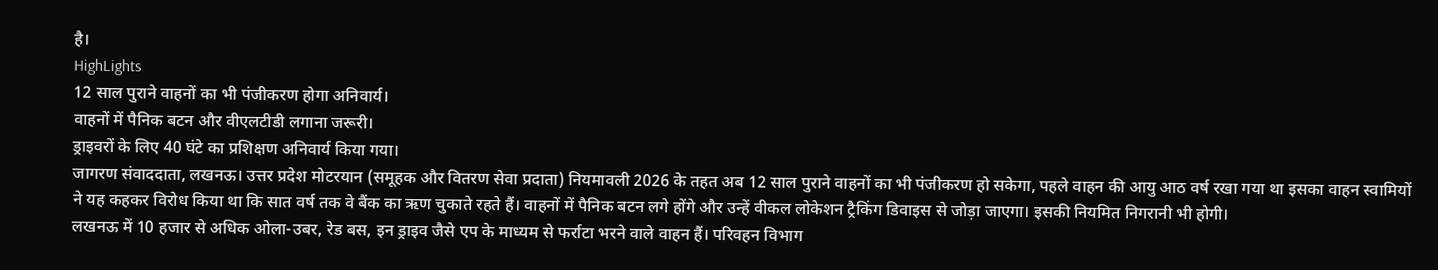है।
HighLights
12 साल पुराने वाहनों का भी पंजीकरण होगा अनिवार्य।
वाहनों में पैनिक बटन और वीएलटीडी लगाना जरूरी।
ड्राइवरों के लिए 40 घंटे का प्रशिक्षण अनिवार्य किया गया।
जागरण संवाददाता, लखनऊ। उत्तर प्रदेश मोटरयान (समूहक और वितरण सेवा प्रदाता) नियमावली 2026 के तहत अब 12 साल पुराने वाहनों का भी पंजीकरण हो सकेगा, पहले वाहन की आयु आठ वर्ष रखा गया था इसका वाहन स्वामियों ने यह कहकर विरोध किया था कि सात वर्ष तक वे बैंक का ऋण चुकाते रहते हैं। वाहनों में पैनिक बटन लगे होंगे और उन्हें वीकल लोकेशन ट्रैकिंग डिवाइस से जोड़ा जाएगा। इसकी नियमित निगरानी भी होगी।
लखनऊ में 10 हजार से अधिक ओला-उबर, रेड बस, इन ड्राइव जैसे एप के माध्यम से फर्राटा भरने वाले वाहन हैं। परिवहन विभाग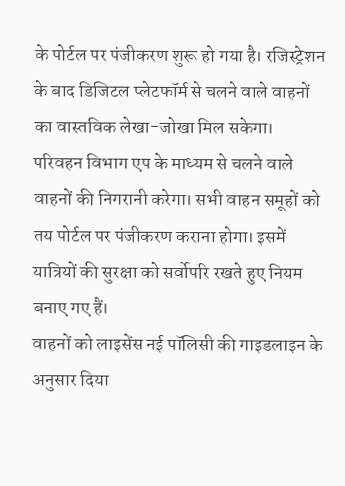के पोर्टल पर पंजीकरण शुरू हो गया है। रजिस्ट्रेशन के बाद डिजिटल प्लेटफॉर्म से चलने वाले वाहनों का वास्तविक लेखा-जोखा मिल सकेगा।
परिवहन विभाग एप के माध्यम से चलने वाले वाहनों की निगरानी करेगा। सभी वाहन समूहों को तय पोर्टल पर पंजीकरण कराना होगा। इसमें यात्रियों की सुरक्षा को सर्वोपरि रखते हुए नियम बनाए गए हैं।
वाहनों को लाइसेंस नई पॉलिसी की गाइडलाइन के अनुसार दिया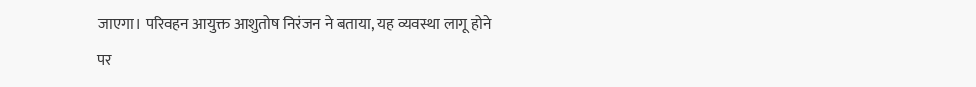जाएगा। परिवहन आयुक्त आशुतोष निरंजन ने बताया, यह व्यवस्था लागू होने पर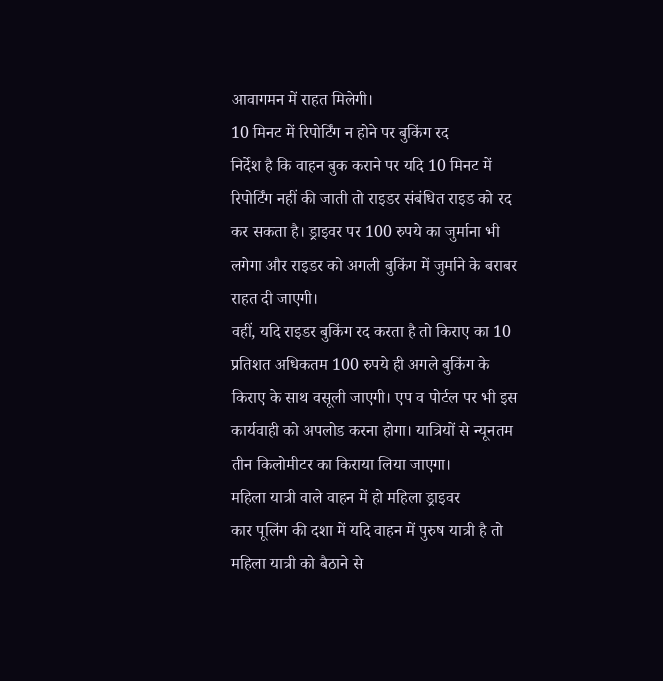आवागमन में राहत मिलेगी।
10 मिनट में रिपोर्टिंग न होने पर बुकिंग रद
निर्देश है कि वाहन बुक कराने पर यदि 10 मिनट में रिपोर्टिंग नहीं की जाती तो राइडर संबंधित राइड को रद कर सकता है। ड्राइवर पर 100 रुपये का जुर्माना भी लगेगा और राइडर को अगली बुकिंग में जुर्माने के बराबर राहत दी जाएगी।
वहीं, यदि राइडर बुकिंग रद करता है तो किराए का 10 प्रतिशत अधिकतम 100 रुपये ही अगले बुकिंग के किराए के साथ वसूली जाएगी। एप व पोर्टल पर भी इस कार्यवाही को अपलोड करना होगा। यात्रियों से न्यूनतम तीन किलोमीटर का किराया लिया जाएगा।
महिला यात्री वाले वाहन में हो महिला ड्राइवर
कार पूलिंग की दशा में यदि वाहन में पुरुष यात्री है तो महिला यात्री को बैठाने से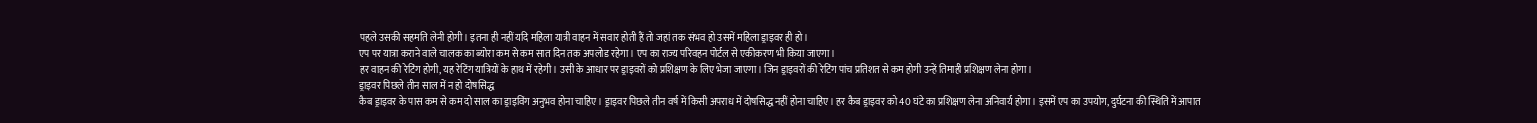पहले उसकी सहमति लेनी होगी। इतना ही नहीं यदि महिला यात्री वाहन में सवार होती हैं तो जहां तक संभव हो उसमें महिला ड्राइवर ही हो।
एप पर यात्रा कराने वाले चालक का ब्योरा कम से कम सात दिन तक अपलोड रहेगा। एप का राज्य परिवहन पोर्टल से एकीकरण भी किया जाएगा।
हर वाहन की रेटिंग होगी, यह रेटिंग यात्रियों के हाथ में रहेगी। उसी के आधार पर ड्राइवरों को प्रशिक्षण के लिए भेजा जाएगा। जिन ड्राइवरों की रेटिंग पांच प्रतिशत से कम होगी उन्हें तिमाही प्रशिक्षण लेना होगा।
ड्राइवर पिछले तीन साल में न हो दोषसिद्ध
कैब ड्राइवर के पास कम से कम दो साल का ड्राइविंग अनुभव होना चाहिए। ड्राइवर पिछले तीन वर्ष में किसी अपराध में दोषसिद्ध नहीं होना चाहिए। हर कैब ड्राइवर को 40 घंटे का प्रशिक्षण लेना अनिवार्य होगा। इसमें एप का उपयोग, दुर्घटना की स्थिति में आपात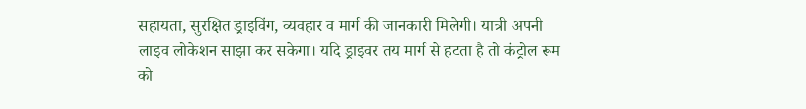सहायता, सुरक्षित ड्राइविंग, व्यवहार व मार्ग की जानकारी मिलेगी। यात्री अपनी लाइव लोकेशन साझा कर सकेगा। यदि ड्राइवर तय मार्ग से हटता है तो कंट्रोल रूम को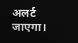अलर्ट जाएगा।